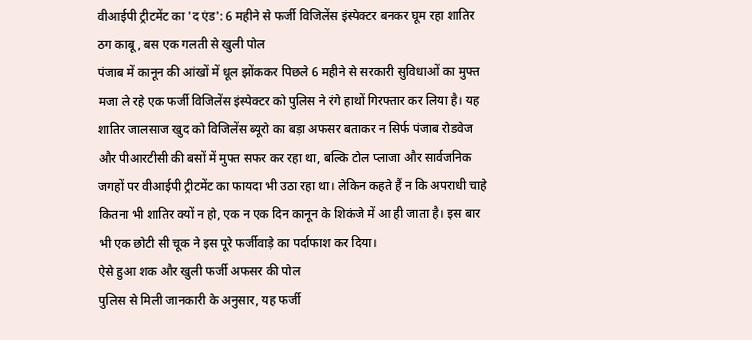वीआईपी ट्रीटमेंट का 'द एंड': 6 महीने से फर्जी विजिलेंस इंस्पेक्टर बनकर घूम रहा शातिर ठग काबू, बस एक गलती से खुली पोल
पंजाब में कानून की आंखों में धूल झोंककर पिछले 6 महीने से सरकारी सुविधाओं का मुफ्त मजा ले रहे एक फर्जी विजिलेंस इंस्पेक्टर को पुलिस ने रंगे हाथों गिरफ्तार कर लिया है। यह शातिर जालसाज खुद को विजिलेंस ब्यूरो का बड़ा अफसर बताकर न सिर्फ पंजाब रोडवेज और पीआरटीसी की बसों में मुफ्त सफर कर रहा था, बल्कि टोल प्लाजा और सार्वजनिक जगहों पर वीआईपी ट्रीटमेंट का फायदा भी उठा रहा था। लेकिन कहते हैं न कि अपराधी चाहे कितना भी शातिर क्यों न हो, एक न एक दिन कानून के शिकंजे में आ ही जाता है। इस बार भी एक छोटी सी चूक ने इस पूरे फर्जीवाड़े का पर्दाफाश कर दिया।
ऐसे हुआ शक और खुली फर्जी अफसर की पोल
पुलिस से मिली जानकारी के अनुसार, यह फर्जी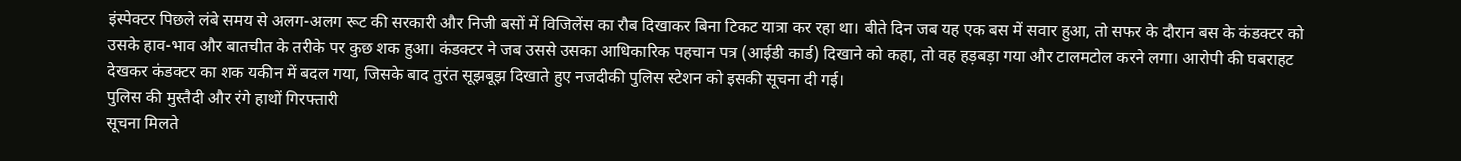इंस्पेक्टर पिछले लंबे समय से अलग-अलग रूट की सरकारी और निजी बसों में विजिलेंस का रौब दिखाकर बिना टिकट यात्रा कर रहा था। बीते दिन जब यह एक बस में सवार हुआ, तो सफर के दौरान बस के कंडक्टर को उसके हाव-भाव और बातचीत के तरीके पर कुछ शक हुआ। कंडक्टर ने जब उससे उसका आधिकारिक पहचान पत्र (आईडी कार्ड) दिखाने को कहा, तो वह हड़बड़ा गया और टालमटोल करने लगा। आरोपी की घबराहट देखकर कंडक्टर का शक यकीन में बदल गया, जिसके बाद तुरंत सूझबूझ दिखाते हुए नजदीकी पुलिस स्टेशन को इसकी सूचना दी गई।
पुलिस की मुस्तैदी और रंगे हाथों गिरफ्तारी
सूचना मिलते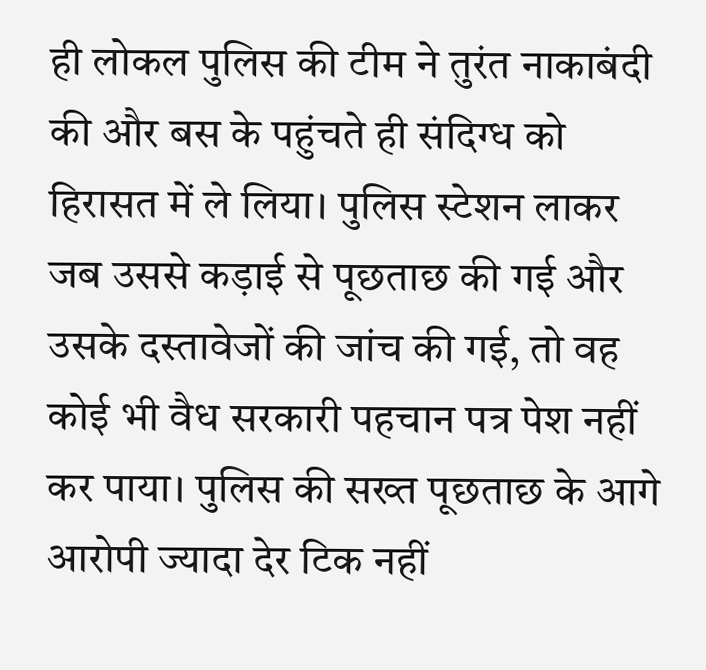ही लोकल पुलिस की टीम ने तुरंत नाकाबंदी की और बस के पहुंचते ही संदिग्ध को हिरासत में ले लिया। पुलिस स्टेशन लाकर जब उससे कड़ाई से पूछताछ की गई और उसके दस्तावेजों की जांच की गई, तो वह कोई भी वैध सरकारी पहचान पत्र पेश नहीं कर पाया। पुलिस की सख्त पूछताछ के आगे आरोपी ज्यादा देर टिक नहीं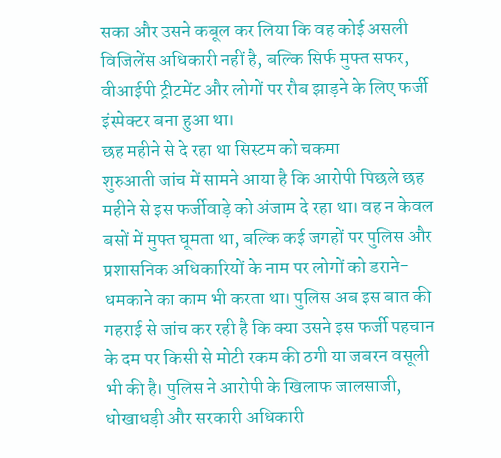सका और उसने कबूल कर लिया कि वह कोई असली विजिलेंस अधिकारी नहीं है, बल्कि सिर्फ मुफ्त सफर, वीआईपी ट्रीटमेंट और लोगों पर रौब झाड़ने के लिए फर्जी इंस्पेक्टर बना हुआ था।
छह महीने से दे रहा था सिस्टम को चकमा
शुरुआती जांच में सामने आया है कि आरोपी पिछले छह महीने से इस फर्जीवाड़े को अंजाम दे रहा था। वह न केवल बसों में मुफ्त घूमता था, बल्कि कई जगहों पर पुलिस और प्रशासनिक अधिकारियों के नाम पर लोगों को डराने-धमकाने का काम भी करता था। पुलिस अब इस बात की गहराई से जांच कर रही है कि क्या उसने इस फर्जी पहचान के दम पर किसी से मोटी रकम की ठगी या जबरन वसूली भी की है। पुलिस ने आरोपी के खिलाफ जालसाजी, धोखाधड़ी और सरकारी अधिकारी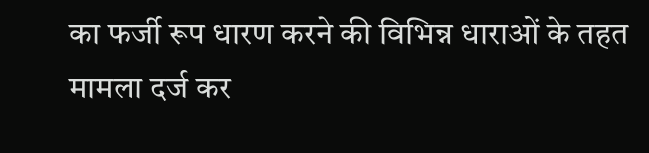का फर्जी रूप धारण करने की विभिन्न धाराओं के तहत मामला दर्ज कर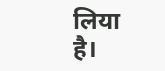लिया है।